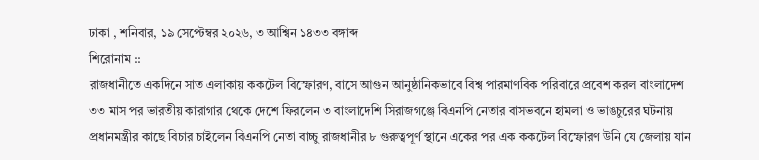ঢাকা , শনিবার, ১৯ সেপ্টেম্বর ২০২৬, ৩ আশ্বিন ১৪৩৩ বঙ্গাব্দ
শিরোনাম ::
রাজধানীতে একদিনে সাত এলাকায় ককটেল বিস্ফোরণ, বাসে আগুন আনুষ্ঠানিকভাবে বিশ্ব পারমাণবিক পরিবারে প্রবেশ করল বাংলাদেশ ৩৩ মাস পর ভারতীয় কারাগার থেকে দেশে ফিরলেন ৩ বাংলাদেশি সিরাজগঞ্জে বিএনপি নেতার বাসভবনে হামলা ও ভাঙচুরের ঘটনায় প্রধানমন্ত্রীর কাছে বিচার চাইলেন বিএনপি নেতা বাচ্চু রাজধানীর ৮ গুরুত্বপূর্ণ স্থানে একের পর এক ককটেল বিস্ফোরণ উনি যে জেলায় যান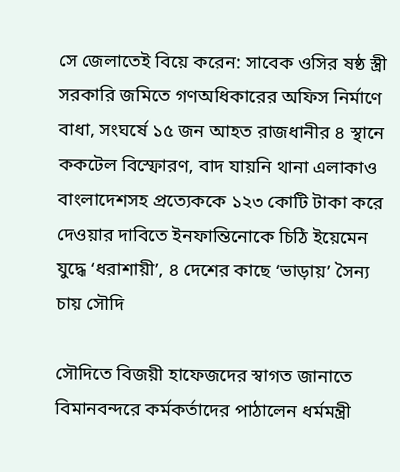সে জেলাতেই বিয়ে করেন: সাবেক ওসির ষষ্ঠ স্ত্রী সরকারি জমিতে গণঅধিকারের অফিস নির্মাণে বাধা, সংঘর্ষে ১৫ জন আহত রাজধানীর ৪ স্থানে ককটেল বিস্ফোরণ, বাদ যায়নি থানা এলাকাও বাংলাদেশসহ প্রত্যেককে ১২৩ কোটি টাকা করে দেওয়ার দাবিতে ইনফান্তিনোকে চিঠি ইয়েমেন যুদ্ধে ‘ধরাশায়ী’, ৪ দেশের কাছে ‘ভাড়ায়’ সৈন্য চায় সৌদি

সৌদিতে বিজয়ী হাফেজদের স্বাগত জানাতে বিমানবন্দরে কর্মকর্তাদের পাঠালেন ধর্মমন্ত্রী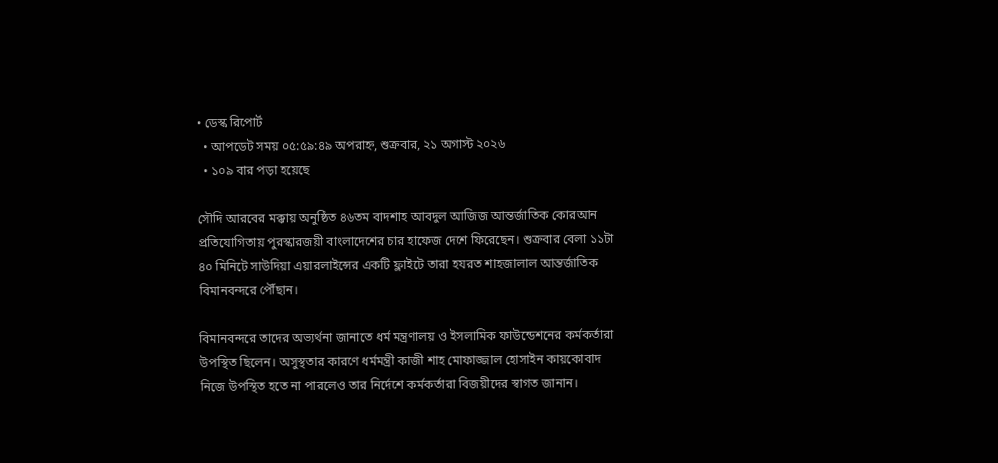• ডেস্ক রিপোর্ট
  • আপডেট সময় ০৫:৫৯:৪৯ অপরাহ্ন, শুক্রবার, ২১ অগাস্ট ২০২৬
  • ১০৯ বার পড়া হয়েছে

সৌদি আরবের মক্কায় অনুষ্ঠিত ৪৬তম বাদশাহ আবদুল আজিজ আন্তর্জাতিক কোরআন প্রতিযোগিতায় পুরস্কারজয়ী বাংলাদেশের চার হাফেজ দেশে ফিরেছেন। শুক্রবার বেলা ১১টা ৪০ মিনিটে সাউদিয়া এয়ারলাইন্সের একটি ফ্লাইটে তারা হযরত শাহজালাল আন্তর্জাতিক বিমানবন্দরে পৌঁছান।

বিমানবন্দরে তাদের অভ্যর্থনা জানাতে ধর্ম মন্ত্রণালয় ও ইসলামিক ফাউন্ডেশনের কর্মকর্তারা উপস্থিত ছিলেন। অসুস্থতার কারণে ধর্মমন্ত্রী কাজী শাহ মোফাজ্জাল হোসাইন কায়কোবাদ নিজে উপস্থিত হতে না পারলেও তার নির্দেশে কর্মকর্তারা বিজয়ীদের স্বাগত জানান।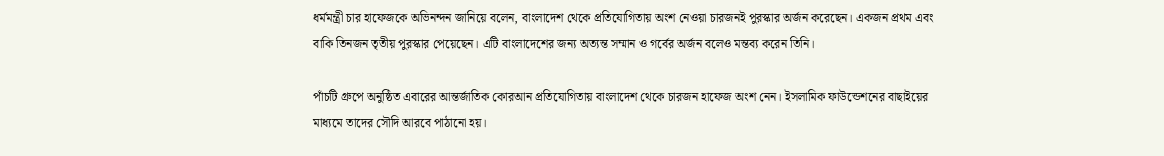ধর্মমন্ত্রী চার হাফেজকে অভিনন্দন জানিয়ে বলেন, বাংলাদেশ থেকে প্রতিযোগিতায় অংশ নেওয়া চারজনই পুরস্কার অর্জন করেছেন। একজন প্রথম এবং বাকি তিনজন তৃতীয় পুরস্কার পেয়েছেন। এটি বাংলাদেশের জন্য অত্যন্ত সম্মান ও গর্বের অর্জন বলেও মন্তব্য করেন তিনি।

পাঁচটি গ্রুপে অনুষ্ঠিত এবারের আন্তর্জাতিক কোরআন প্রতিযোগিতায় বাংলাদেশ থেকে চারজন হাফেজ অংশ নেন। ইসলামিক ফাউন্ডেশনের বাছাইয়ের মাধ্যমে তাদের সৌদি আরবে পাঠানো হয়।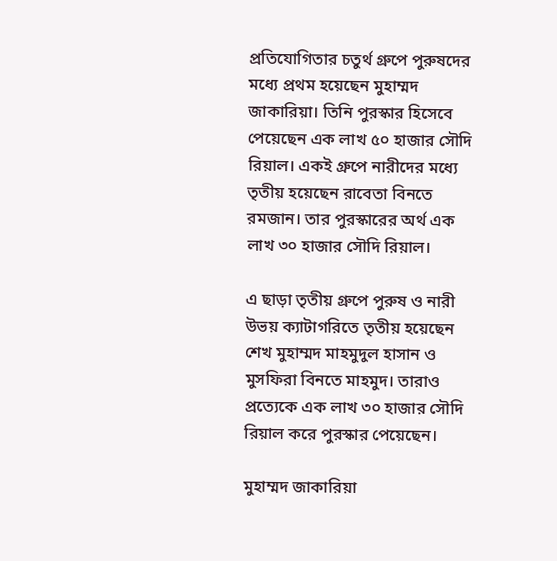প্রতিযোগিতার চতুর্থ গ্রুপে পুরুষদের মধ্যে প্রথম হয়েছেন মুহাম্মদ জাকারিয়া। তিনি পুরস্কার হিসেবে পেয়েছেন এক লাখ ৫০ হাজার সৌদি রিয়াল। একই গ্রুপে নারীদের মধ্যে তৃতীয় হয়েছেন রাবেতা বিনতে রমজান। তার পুরস্কারের অর্থ এক লাখ ৩০ হাজার সৌদি রিয়াল।

এ ছাড়া তৃতীয় গ্রুপে পুরুষ ও নারী উভয় ক্যাটাগরিতে তৃতীয় হয়েছেন শেখ মুহাম্মদ মাহমুদুল হাসান ও মুসফিরা বিনতে মাহমুদ। তারাও প্রত্যেকে এক লাখ ৩০ হাজার সৌদি রিয়াল করে পুরস্কার পেয়েছেন।

মুহাম্মদ জাকারিয়া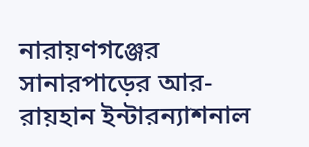নারায়ণগঞ্জের সানারপাড়ের আর-রায়হান ইন্টারন্যাশনাল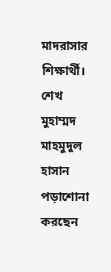মাদরাসার শিক্ষার্থী। শেখ মুহাম্মদ মাহমুদুল হাসান পড়াশোনা করছেন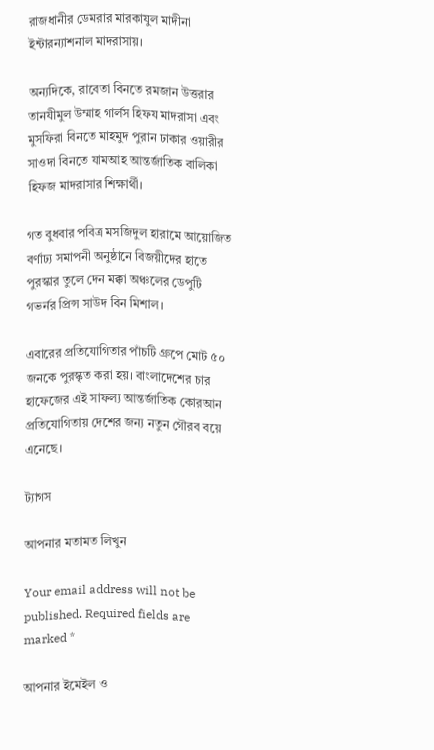রাজধানীর ডেমরার মারকাযুল মাদীনা ইন্টারন্যাশনাল মাদরাসায়।

অন্যদিকে, রাবেতা বিনতে রমজান উত্তরার তানযীমুল উম্মাহ গার্লস হিফয মাদরাসা এবং মুসফিরা বিনতে মাহমুদ পুরান ঢাকার ওয়ারীর সাওদা বিনতে যামআহ আন্তর্জাতিক বালিকা হিফজ মাদরাসার শিক্ষার্থী।

গত বুধবার পবিত্র মসজিদুল হারামে আয়োজিত বর্ণাঢ্য সমাপনী অনুষ্ঠানে বিজয়ীদের হাতে পুরস্কার তুলে দেন মক্কা অঞ্চলের ডেপুটি গভর্নর প্রিন্স সাউদ বিন মিশাল।

এবারের প্রতিযোগিতার পাঁচটি গ্রুপে মোট ৫০ জনকে পুরস্কৃত করা হয়। বাংলাদেশের চার হাফেজের এই সাফল্য আন্তর্জাতিক কোরআন প্রতিযোগিতায় দেশের জন্য নতুন গৌরব বয়ে এনেছে।

ট্যাগস

আপনার মতামত লিখুন

Your email address will not be published. Required fields are marked *

আপনার ইমেইল ও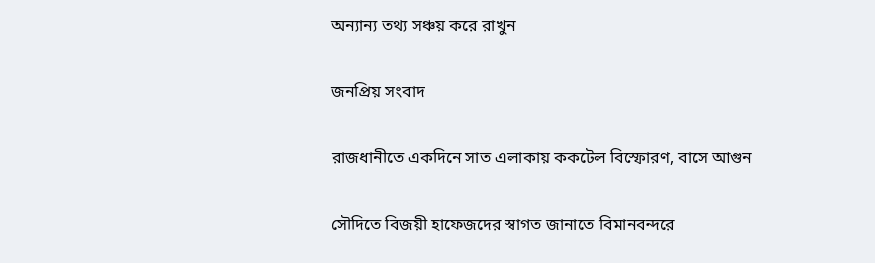অন্যান্য তথ্য সঞ্চয় করে রাখুন

জনপ্রিয় সংবাদ

রাজধানীতে একদিনে সাত এলাকায় ককটেল বিস্ফোরণ, বাসে আগুন

সৌদিতে বিজয়ী হাফেজদের স্বাগত জানাতে বিমানবন্দরে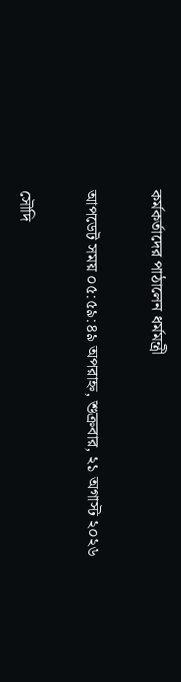কর্মকর্তাদের পাঠালেন ধর্মমন্ত্রী

আপডেট সময় ০৫:৫৯:৪৯ অপরাহ্ন, শুক্রবার, ২১ অগাস্ট ২০২৬

সৌদি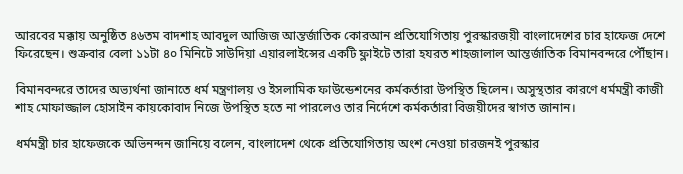আরবের মক্কায় অনুষ্ঠিত ৪৬তম বাদশাহ আবদুল আজিজ আন্তর্জাতিক কোরআন প্রতিযোগিতায় পুরস্কারজয়ী বাংলাদেশের চার হাফেজ দেশে ফিরেছেন। শুক্রবার বেলা ১১টা ৪০ মিনিটে সাউদিয়া এয়ারলাইন্সের একটি ফ্লাইটে তারা হযরত শাহজালাল আন্তর্জাতিক বিমানবন্দরে পৌঁছান।

বিমানবন্দরে তাদের অভ্যর্থনা জানাতে ধর্ম মন্ত্রণালয় ও ইসলামিক ফাউন্ডেশনের কর্মকর্তারা উপস্থিত ছিলেন। অসুস্থতার কারণে ধর্মমন্ত্রী কাজী শাহ মোফাজ্জাল হোসাইন কায়কোবাদ নিজে উপস্থিত হতে না পারলেও তার নির্দেশে কর্মকর্তারা বিজয়ীদের স্বাগত জানান।

ধর্মমন্ত্রী চার হাফেজকে অভিনন্দন জানিয়ে বলেন, বাংলাদেশ থেকে প্রতিযোগিতায় অংশ নেওয়া চারজনই পুরস্কার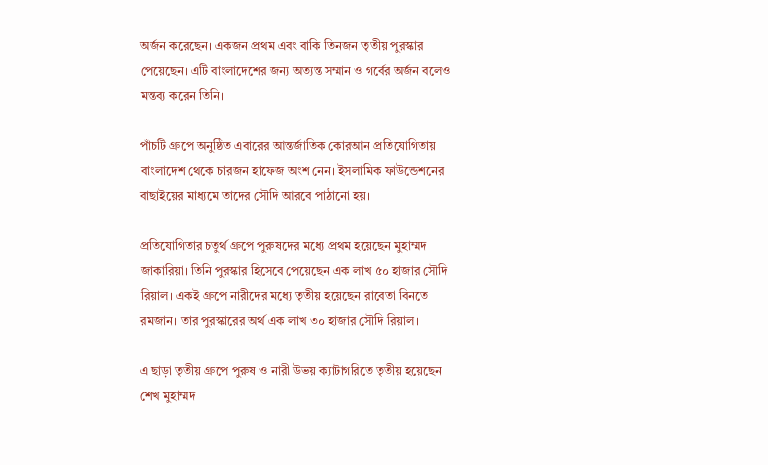অর্জন করেছেন। একজন প্রথম এবং বাকি তিনজন তৃতীয় পুরস্কার পেয়েছেন। এটি বাংলাদেশের জন্য অত্যন্ত সম্মান ও গর্বের অর্জন বলেও মন্তব্য করেন তিনি।

পাঁচটি গ্রুপে অনুষ্ঠিত এবারের আন্তর্জাতিক কোরআন প্রতিযোগিতায় বাংলাদেশ থেকে চারজন হাফেজ অংশ নেন। ইসলামিক ফাউন্ডেশনের বাছাইয়ের মাধ্যমে তাদের সৌদি আরবে পাঠানো হয়।

প্রতিযোগিতার চতুর্থ গ্রুপে পুরুষদের মধ্যে প্রথম হয়েছেন মুহাম্মদ জাকারিয়া। তিনি পুরস্কার হিসেবে পেয়েছেন এক লাখ ৫০ হাজার সৌদি রিয়াল। একই গ্রুপে নারীদের মধ্যে তৃতীয় হয়েছেন রাবেতা বিনতে রমজান। তার পুরস্কারের অর্থ এক লাখ ৩০ হাজার সৌদি রিয়াল।

এ ছাড়া তৃতীয় গ্রুপে পুরুষ ও নারী উভয় ক্যাটাগরিতে তৃতীয় হয়েছেন শেখ মুহাম্মদ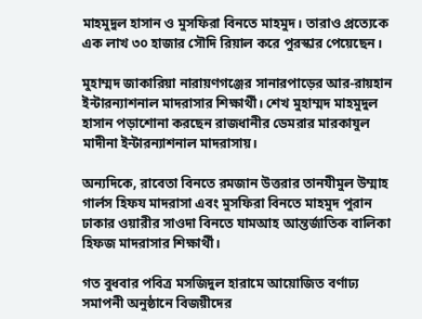মাহমুদুল হাসান ও মুসফিরা বিনতে মাহমুদ। তারাও প্রত্যেকে এক লাখ ৩০ হাজার সৌদি রিয়াল করে পুরস্কার পেয়েছেন।

মুহাম্মদ জাকারিয়া নারায়ণগঞ্জের সানারপাড়ের আর-রায়হান ইন্টারন্যাশনাল মাদরাসার শিক্ষার্থী। শেখ মুহাম্মদ মাহমুদুল হাসান পড়াশোনা করছেন রাজধানীর ডেমরার মারকাযুল মাদীনা ইন্টারন্যাশনাল মাদরাসায়।

অন্যদিকে, রাবেতা বিনতে রমজান উত্তরার তানযীমুল উম্মাহ গার্লস হিফয মাদরাসা এবং মুসফিরা বিনতে মাহমুদ পুরান ঢাকার ওয়ারীর সাওদা বিনতে যামআহ আন্তর্জাতিক বালিকা হিফজ মাদরাসার শিক্ষার্থী।

গত বুধবার পবিত্র মসজিদুল হারামে আয়োজিত বর্ণাঢ্য সমাপনী অনুষ্ঠানে বিজয়ীদের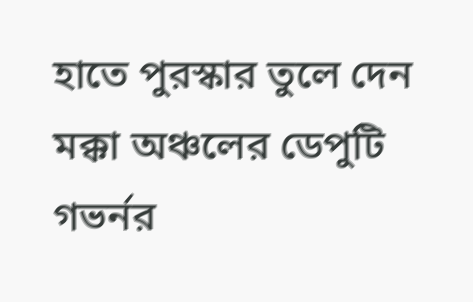হাতে পুরস্কার তুলে দেন মক্কা অঞ্চলের ডেপুটি গভর্নর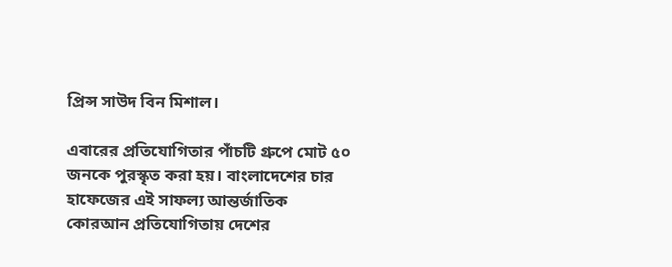প্রিন্স সাউদ বিন মিশাল।

এবারের প্রতিযোগিতার পাঁচটি গ্রুপে মোট ৫০ জনকে পুরস্কৃত করা হয়। বাংলাদেশের চার হাফেজের এই সাফল্য আন্তর্জাতিক কোরআন প্রতিযোগিতায় দেশের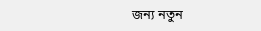জন্য নতুন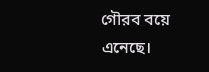গৌরব বয়ে এনেছে।